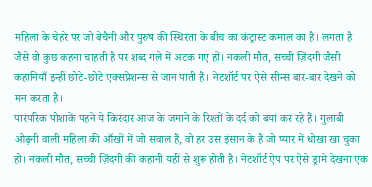महिला के चेहरे पर जो बेचैनी और पुरुष की स्थिरता के बीच का कंट्रास्ट कमाल का है। लगता है जैसे वो कुछ कहना चाहती है पर शब्द गले में अटक गए हों। नकली मौत, सच्ची ज़िंदगी जैसी कहानियाँ इन्हीं छोटे-छोटे एक्सप्रेशन्स से जान पाती हैं। नेटशॉर्ट पर ऐसे सीन्स बार-बार देखने को मन करता है।
पारंपरिक पोशाकें पहने ये किरदार आज के जमाने के रिश्तों के दर्द को बयां कर रहे हैं। गुलाबी ओढ़नी वाली महिला की आँखों में जो सवाल हैं, वो हर उस इंसान के हैं जो प्यार में धोखा खा चुका हो। नकली मौत, सच्ची ज़िंदगी की कहानी यहीं से शुरू होती है। नेटशॉर्ट ऐप पर ऐसे ड्रामे देखना एक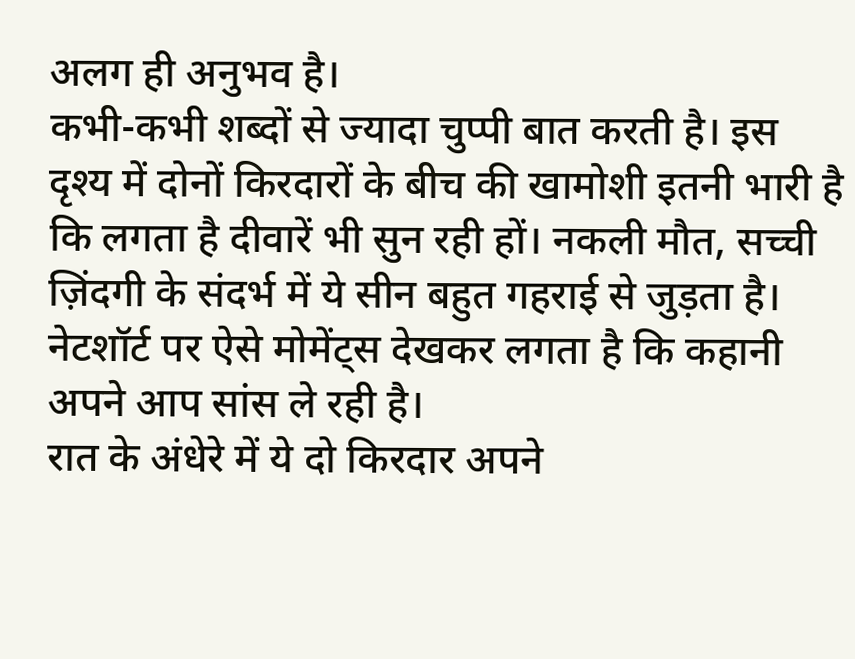अलग ही अनुभव है।
कभी-कभी शब्दों से ज्यादा चुप्पी बात करती है। इस दृश्य में दोनों किरदारों के बीच की खामोशी इतनी भारी है कि लगता है दीवारें भी सुन रही हों। नकली मौत, सच्ची ज़िंदगी के संदर्भ में ये सीन बहुत गहराई से जुड़ता है। नेटशॉर्ट पर ऐसे मोमेंट्स देखकर लगता है कि कहानी अपने आप सांस ले रही है।
रात के अंधेरे में ये दो किरदार अपने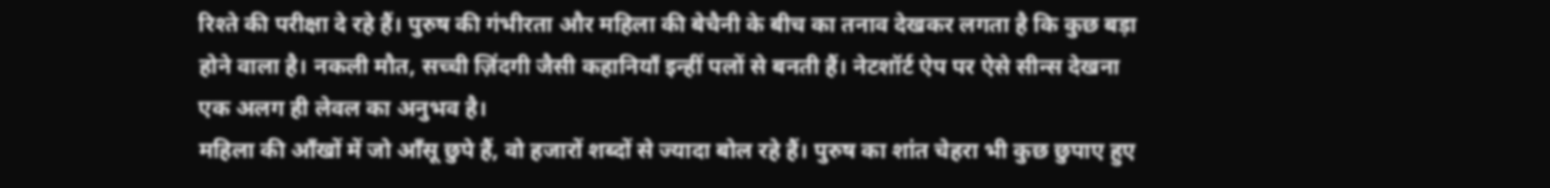रिश्ते की परीक्षा दे रहे हैं। पुरुष की गंभीरता और महिला की बेचैनी के बीच का तनाव देखकर लगता है कि कुछ बड़ा होने वाला है। नकली मौत, सच्ची ज़िंदगी जैसी कहानियाँ इन्हीं पलों से बनती हैं। नेटशॉर्ट ऐप पर ऐसे सीन्स देखना एक अलग ही लेवल का अनुभव है।
महिला की आँखों में जो आँसू छुपे हैं, वो हजारों शब्दों से ज्यादा बोल रहे हैं। पुरुष का शांत चेहरा भी कुछ छुपाए हुए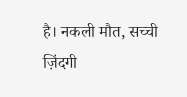है। नकली मौत, सच्ची ज़िंदगी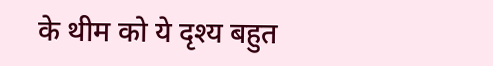के थीम को ये दृश्य बहुत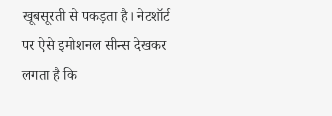खूबसूरती से पकड़ता है। नेटशॉर्ट पर ऐसे इमोशनल सीन्स देखकर लगता है कि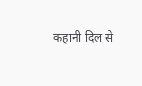कहानी दिल से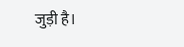जुड़ी है।